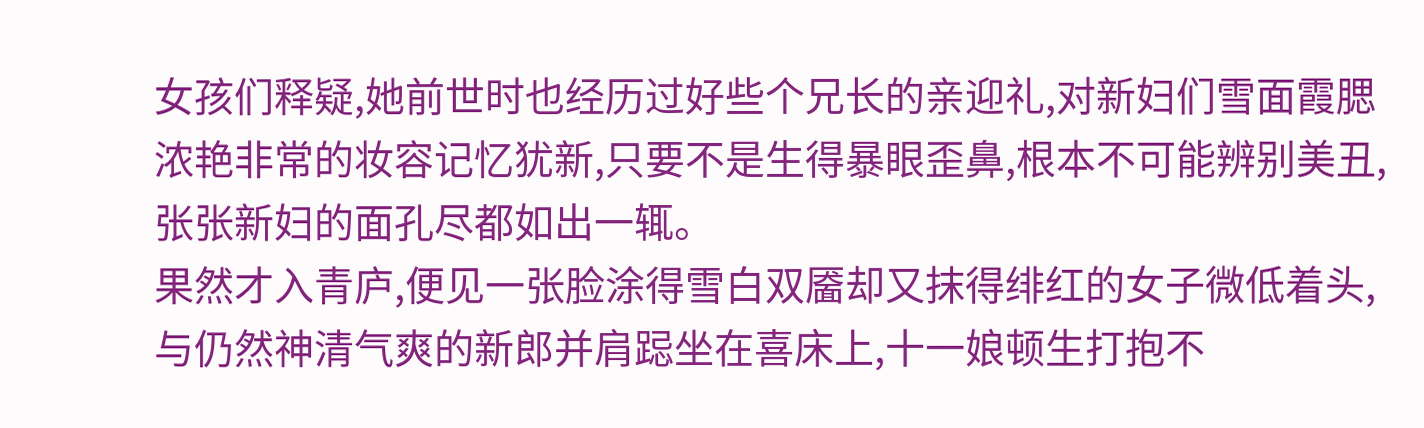女孩们释疑,她前世时也经历过好些个兄长的亲迎礼,对新妇们雪面霞腮浓艳非常的妆容记忆犹新,只要不是生得暴眼歪鼻,根本不可能辨别美丑,张张新妇的面孔尽都如出一辄。
果然才入青庐,便见一张脸涂得雪白双靥却又抹得绯红的女子微低着头,与仍然神清气爽的新郎并肩跽坐在喜床上,十一娘顿生打抱不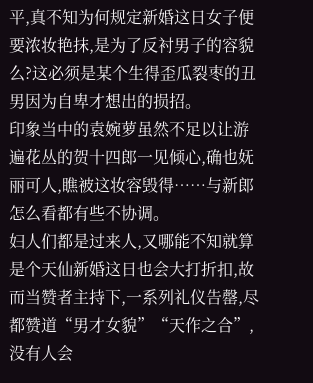平,真不知为何规定新婚这日女子便要浓妆艳抹,是为了反衬男子的容貌么?这必须是某个生得歪瓜裂枣的丑男因为自卑才想出的损招。
印象当中的袁婉萝虽然不足以让游遍花丛的贺十四郎一见倾心,确也妩丽可人,瞧被这妆容毁得……与新郎怎么看都有些不协调。
妇人们都是过来人,又哪能不知就算是个天仙新婚这日也会大打折扣,故而当赞者主持下,一系列礼仪告罄,尽都赞道“男才女貌”“天作之合”,没有人会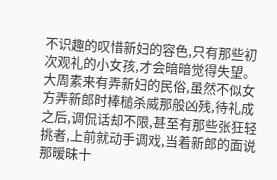不识趣的叹惜新妇的容色,只有那些初次观礼的小女孩,才会暗暗觉得失望。
大周素来有弄新妇的民俗,虽然不似女方弄新郎时棒槌杀威那般凶残,待礼成之后,调侃话却不限,甚至有那些张狂轻挑者,上前就动手调戏,当着新郎的面说那暧昧十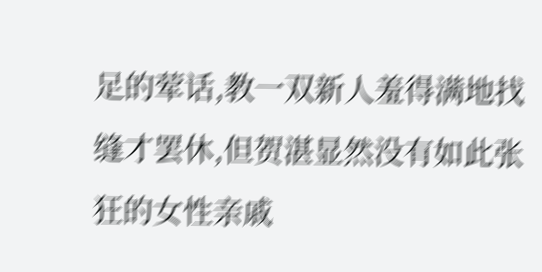足的荤话,教一双新人羞得满地找缝才罢休,但贺湛显然没有如此张狂的女性亲戚